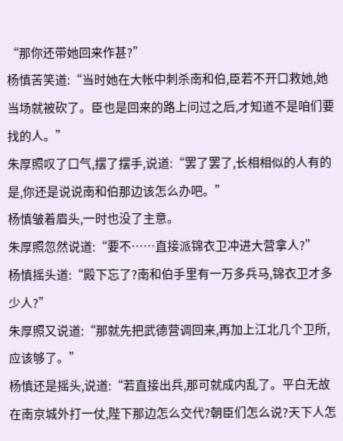“那你还带她回来作甚?”
杨慎苦笑道:“当时她在大帐中刺杀南和伯,臣若不开口救她,她当场就被砍了。臣也是回来的路上问过之后,才知道不是咱们要找的人。”
朱厚照叹了口气,摆了摆手,说道:“罢了罢了,长相相似的人有的是,你还是说说南和伯那边该怎么办吧。”
杨慎皱着眉头,一时也没了主意。
朱厚照忽然说道:“要不……直接派锦衣卫冲进大营拿人?”
杨慎摇头道:“殿下忘了?南和伯手里有一万多兵马,锦衣卫才多少人?”
朱厚照又说道:“那就先把武德营调回来,再加上江北几个卫所,应该够了。”
杨慎还是摇头,说道:“若直接出兵,那可就成内乱了。平白无故在南京城外打一仗,陛下那边怎么交代?朝臣们怎么说?天下人怎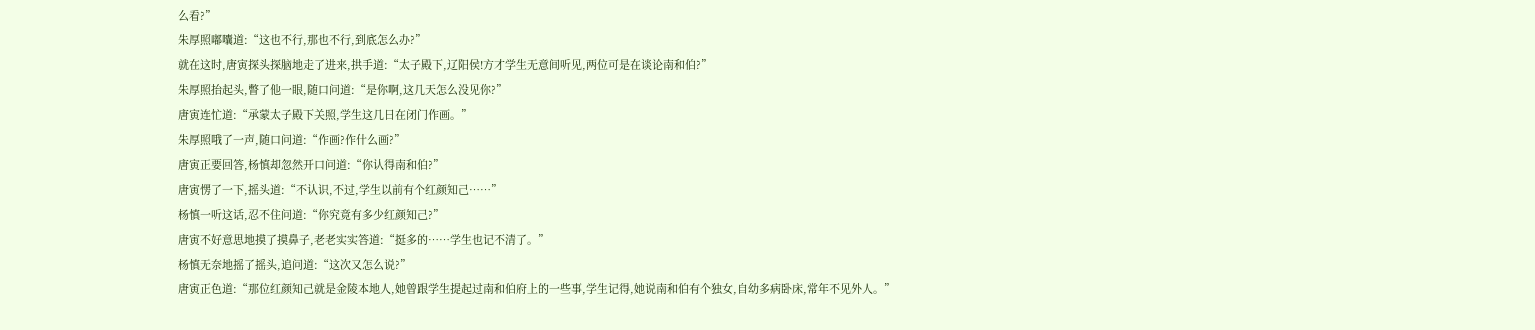么看?”
朱厚照嘟囔道:“这也不行,那也不行,到底怎么办?”
就在这时,唐寅探头探脑地走了进来,拱手道:“太子殿下,辽阳侯!方才学生无意间听见,两位可是在谈论南和伯?”
朱厚照抬起头,瞥了他一眼,随口问道:“是你啊,这几天怎么没见你?”
唐寅连忙道:“承蒙太子殿下关照,学生这几日在闭门作画。”
朱厚照哦了一声,随口问道:“作画?作什么画?”
唐寅正要回答,杨慎却忽然开口问道:“你认得南和伯?”
唐寅愣了一下,摇头道:“不认识,不过,学生以前有个红颜知己……”
杨慎一听这话,忍不住问道:“你究竟有多少红颜知己?”
唐寅不好意思地摸了摸鼻子,老老实实答道:“挺多的……学生也记不清了。”
杨慎无奈地摇了摇头,追问道:“这次又怎么说?”
唐寅正色道:“那位红颜知己就是金陵本地人,她曾跟学生提起过南和伯府上的一些事,学生记得,她说南和伯有个独女,自幼多病卧床,常年不见外人。”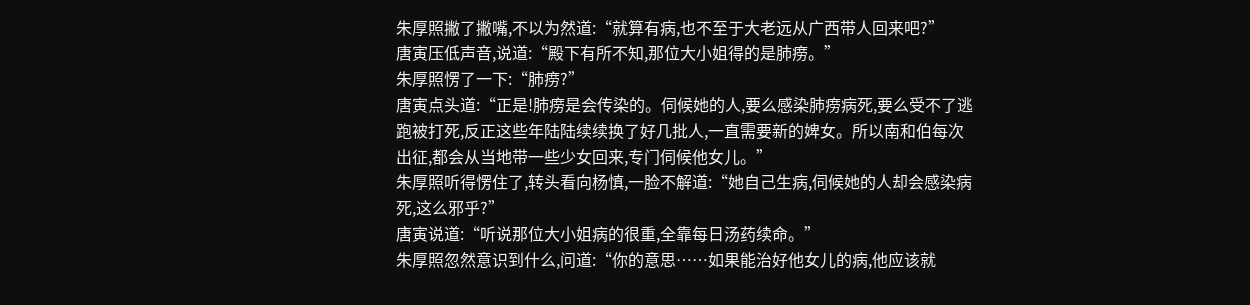朱厚照撇了撇嘴,不以为然道:“就算有病,也不至于大老远从广西带人回来吧?”
唐寅压低声音,说道:“殿下有所不知,那位大小姐得的是肺痨。”
朱厚照愣了一下:“肺痨?”
唐寅点头道:“正是!肺痨是会传染的。伺候她的人,要么感染肺痨病死,要么受不了逃跑被打死,反正这些年陆陆续续换了好几批人,一直需要新的婢女。所以南和伯每次出征,都会从当地带一些少女回来,专门伺候他女儿。”
朱厚照听得愣住了,转头看向杨慎,一脸不解道:“她自己生病,伺候她的人却会感染病死,这么邪乎?”
唐寅说道:“听说那位大小姐病的很重,全靠每日汤药续命。”
朱厚照忽然意识到什么,问道:“你的意思……如果能治好他女儿的病,他应该就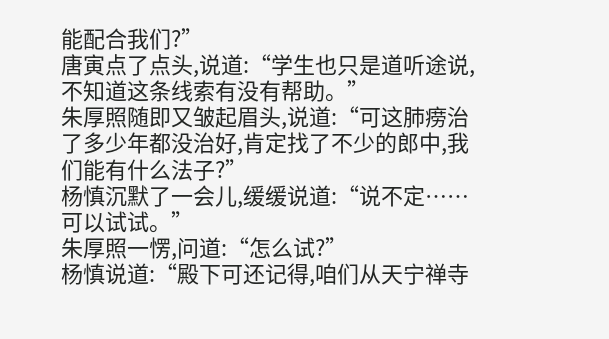能配合我们?”
唐寅点了点头,说道:“学生也只是道听途说,不知道这条线索有没有帮助。”
朱厚照随即又皱起眉头,说道:“可这肺痨治了多少年都没治好,肯定找了不少的郎中,我们能有什么法子?”
杨慎沉默了一会儿,缓缓说道:“说不定……可以试试。”
朱厚照一愣,问道:“怎么试?”
杨慎说道:“殿下可还记得,咱们从天宁禅寺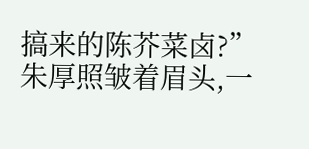搞来的陈芥菜卤?”
朱厚照皱着眉头,一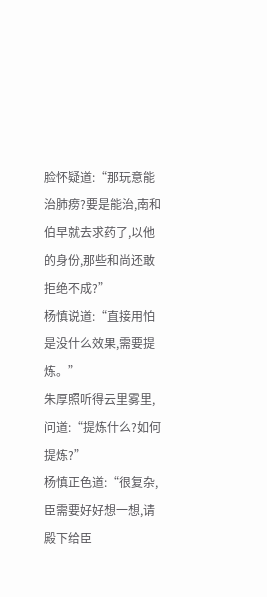脸怀疑道:“那玩意能治肺痨?要是能治,南和伯早就去求药了,以他的身份,那些和尚还敢拒绝不成?”
杨慎说道:“直接用怕是没什么效果,需要提炼。”
朱厚照听得云里雾里,问道:“提炼什么?如何提炼?”
杨慎正色道:“很复杂,臣需要好好想一想,请殿下给臣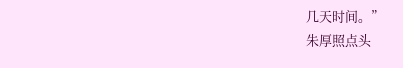几天时间。”
朱厚照点头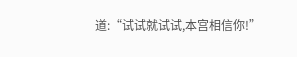道:“试试就试试,本宫相信你!”